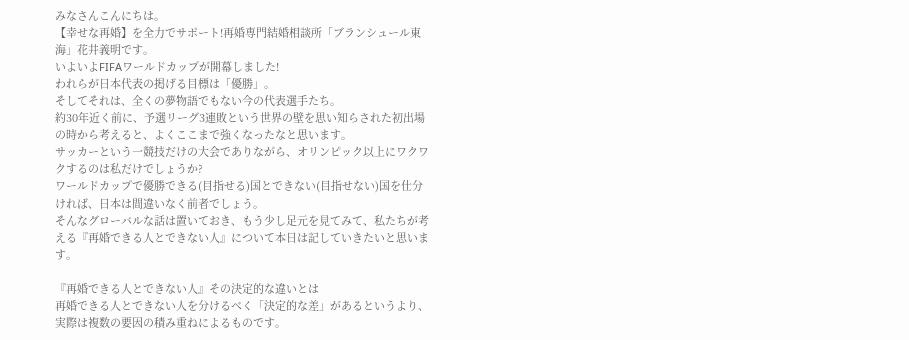みなさんこんにちは。
【幸せな再婚】を全力でサポート!再婚専門結婚相談所「ブランシュール東海」花井義明です。
いよいよFIFAワールドカップが開幕しました!
われらが日本代表の掲げる目標は「優勝」。
そしてそれは、全くの夢物語でもない今の代表選手たち。
約30年近く前に、予選リーグ3連敗という世界の壁を思い知らされた初出場の時から考えると、よくここまで強くなったなと思います。
サッカーという一競技だけの大会でありながら、オリンピック以上にワクワクするのは私だけでしょうか?
ワールドカップで優勝できる(目指せる)国とできない(目指せない)国を仕分ければ、日本は間違いなく前者でしょう。
そんなグローバルな話は置いておき、もう少し足元を見てみて、私たちが考える『再婚できる人とできない人』について本日は記していきたいと思います。

『再婚できる人とできない人』その決定的な違いとは
再婚できる人とできない人を分けるべく「決定的な差」があるというより、実際は複数の要因の積み重ねによるものです。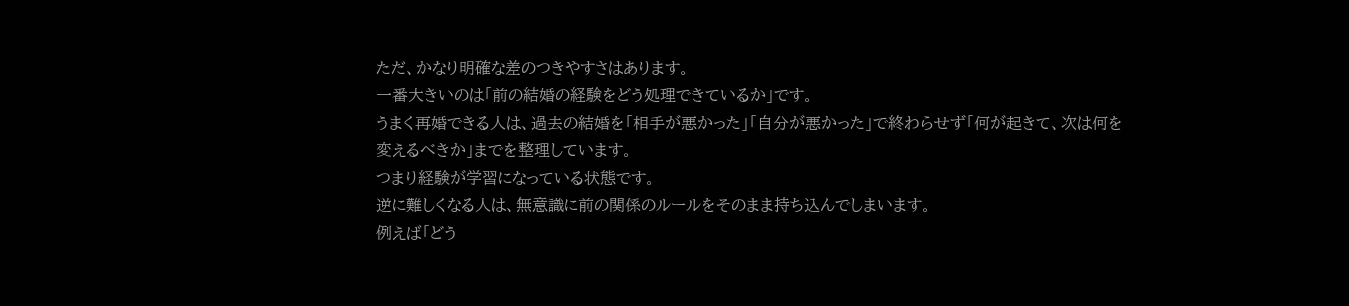ただ、かなり明確な差のつきやすさはあります。
一番大きいのは「前の結婚の経験をどう処理できているか」です。
うまく再婚できる人は、過去の結婚を「相手が悪かった」「自分が悪かった」で終わらせず「何が起きて、次は何を変えるべきか」までを整理しています。
つまり経験が学習になっている状態です。
逆に難しくなる人は、無意識に前の関係のルールをそのまま持ち込んでしまいます。
例えば「どう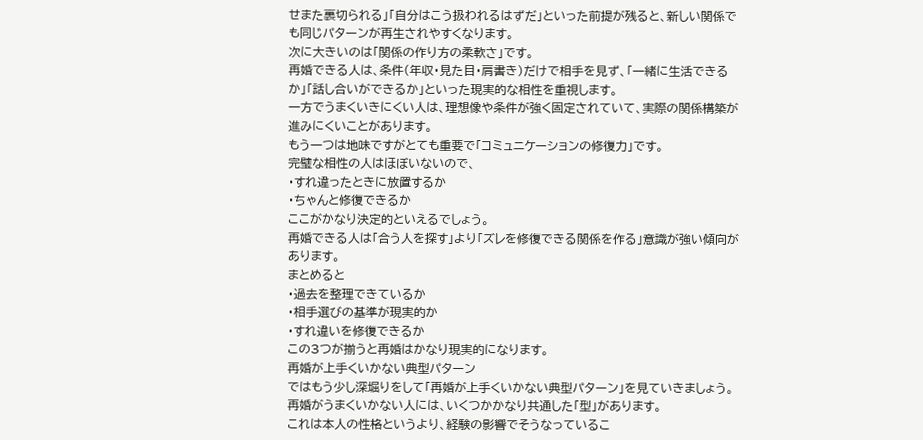せまた裏切られる」「自分はこう扱われるはずだ」といった前提が残ると、新しい関係でも同じパターンが再生されやすくなります。
次に大きいのは「関係の作り方の柔軟さ」です。
再婚できる人は、条件(年収・見た目・肩書き)だけで相手を見ず、「一緒に生活できるか」「話し合いができるか」といった現実的な相性を重視します。
一方でうまくいきにくい人は、理想像や条件が強く固定されていて、実際の関係構築が進みにくいことがあります。
もう一つは地味ですがとても重要で「コミュニケーションの修復力」です。
完璧な相性の人はほぼいないので、
・すれ違ったときに放置するか
・ちゃんと修復できるか
ここがかなり決定的といえるでしょう。
再婚できる人は「合う人を探す」より「ズレを修復できる関係を作る」意識が強い傾向があります。
まとめると
・過去を整理できているか
・相手選びの基準が現実的か
・すれ違いを修復できるか
この3つが揃うと再婚はかなり現実的になります。
再婚が上手くいかない典型パターン
ではもう少し深堀りをして「再婚が上手くいかない典型パターン」を見ていきましょう。
再婚がうまくいかない人には、いくつかかなり共通した「型」があります。
これは本人の性格というより、経験の影響でそうなっているこ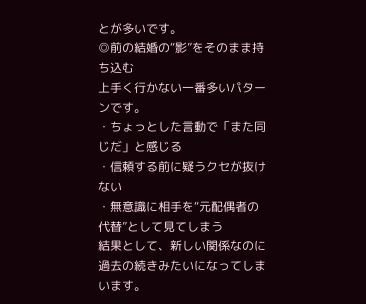とが多いです。
◎前の結婚の“影”をそのまま持ち込む
上手く行かない一番多いパターンです。
・ちょっとした言動で「また同じだ」と感じる
・信頼する前に疑うクセが抜けない
・無意識に相手を“元配偶者の代替”として見てしまう
結果として、新しい関係なのに過去の続きみたいになってしまいます。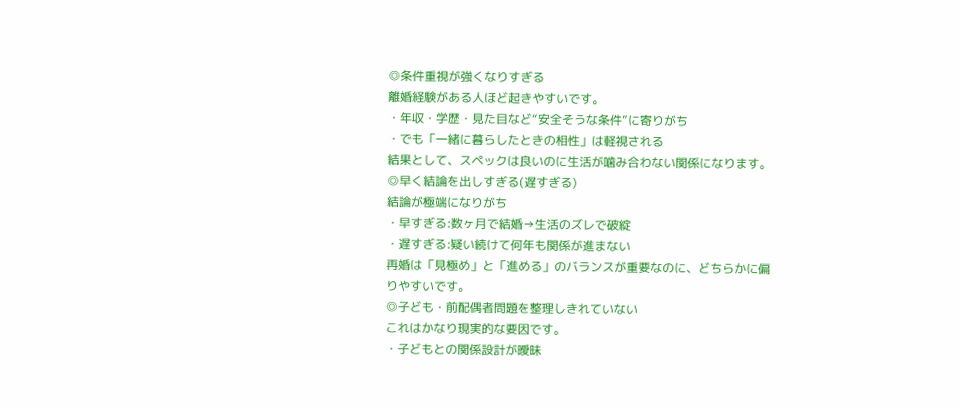◎条件重視が強くなりすぎる
離婚経験がある人ほど起きやすいです。
・年収・学歴・見た目など“安全そうな条件”に寄りがち
・でも「一緒に暮らしたときの相性」は軽視される
結果として、スペックは良いのに生活が噛み合わない関係になります。
◎早く結論を出しすぎる(遅すぎる)
結論が極端になりがち
・早すぎる:数ヶ月で結婚→生活のズレで破綻
・遅すぎる:疑い続けて何年も関係が進まない
再婚は「見極め」と「進める」のバランスが重要なのに、どちらかに偏りやすいです。
◎子ども・前配偶者問題を整理しきれていない
これはかなり現実的な要因です。
・子どもとの関係設計が曖昧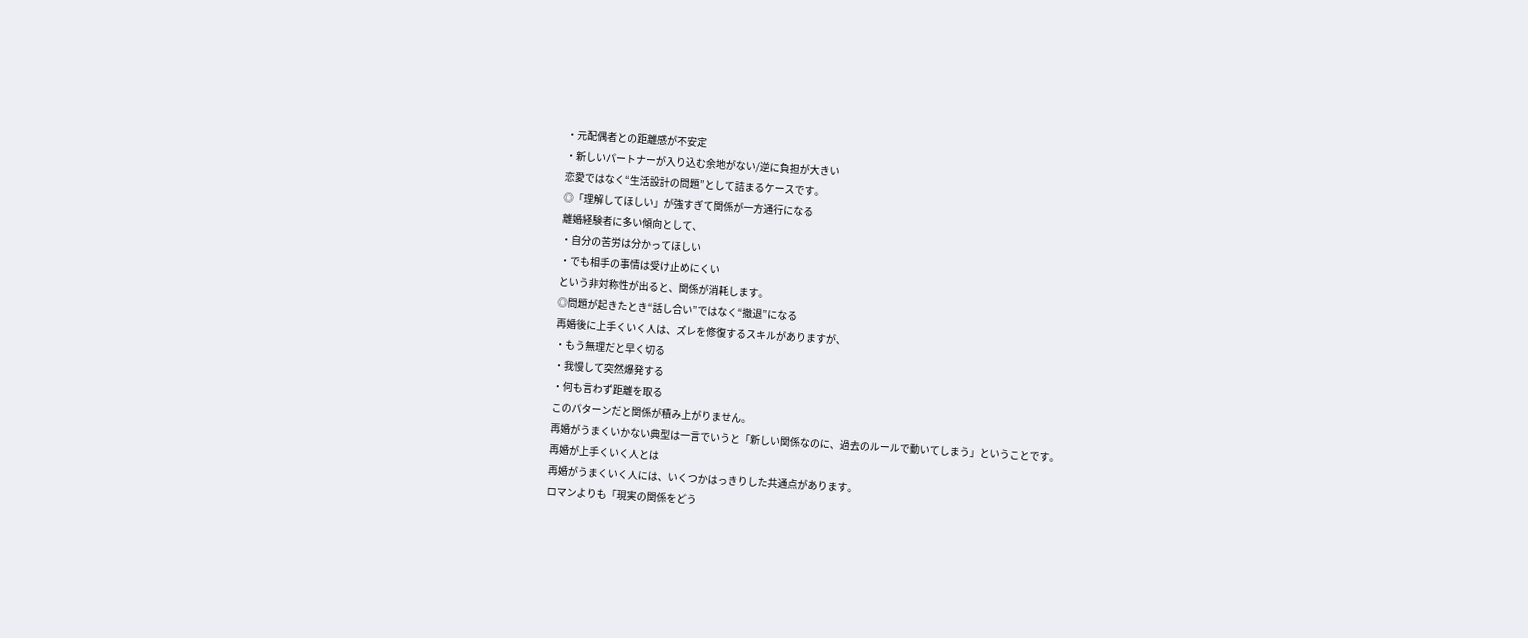・元配偶者との距離感が不安定
・新しいパートナーが入り込む余地がない/逆に負担が大きい
恋愛ではなく“生活設計の問題”として詰まるケースです。
◎「理解してほしい」が強すぎて関係が一方通行になる
離婚経験者に多い傾向として、
・自分の苦労は分かってほしい
・でも相手の事情は受け止めにくい
という非対称性が出ると、関係が消耗します。
◎問題が起きたとき“話し合い”ではなく“撤退”になる
再婚後に上手くいく人は、ズレを修復するスキルがありますが、
・もう無理だと早く切る
・我慢して突然爆発する
・何も言わず距離を取る
このパターンだと関係が積み上がりません。
再婚がうまくいかない典型は一言でいうと「新しい関係なのに、過去のルールで動いてしまう」ということです。
再婚が上手くいく人とは
再婚がうまくいく人には、いくつかはっきりした共通点があります。
ロマンよりも「現実の関係をどう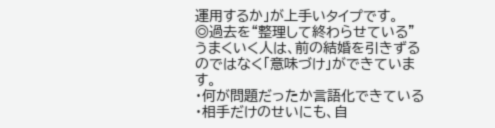運用するか」が上手いタイプです。
◎過去を“整理して終わらせている”
うまくいく人は、前の結婚を引きずるのではなく「意味づけ」ができています。
・何が問題だったか言語化できている
・相手だけのせいにも、自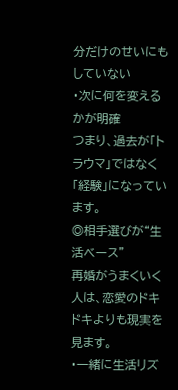分だけのせいにもしていない
・次に何を変えるかが明確
つまり、過去が「トラウマ」ではなく「経験」になっています。
◎相手選びが“生活ベース”
再婚がうまくいく人は、恋愛のドキドキよりも現実を見ます。
・一緒に生活リズ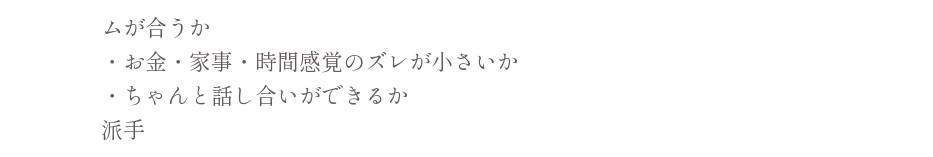ムが合うか
・お金・家事・時間感覚のズレが小さいか
・ちゃんと話し合いができるか
派手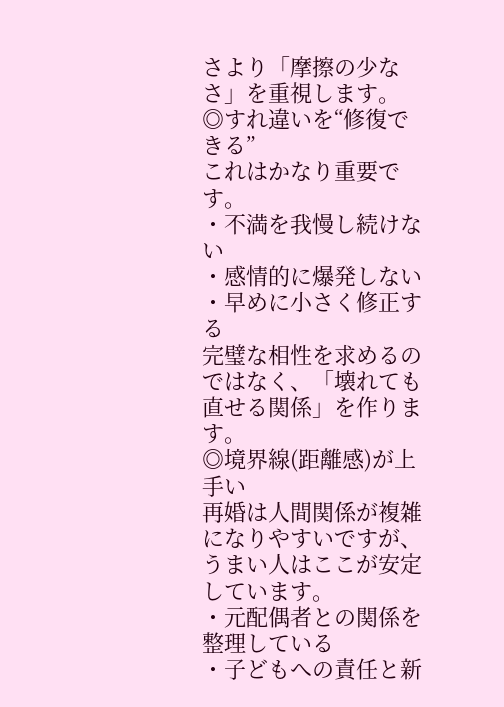さより「摩擦の少なさ」を重視します。
◎すれ違いを“修復できる”
これはかなり重要です。
・不満を我慢し続けない
・感情的に爆発しない
・早めに小さく修正する
完璧な相性を求めるのではなく、「壊れても直せる関係」を作ります。
◎境界線(距離感)が上手い
再婚は人間関係が複雑になりやすいですが、うまい人はここが安定しています。
・元配偶者との関係を整理している
・子どもへの責任と新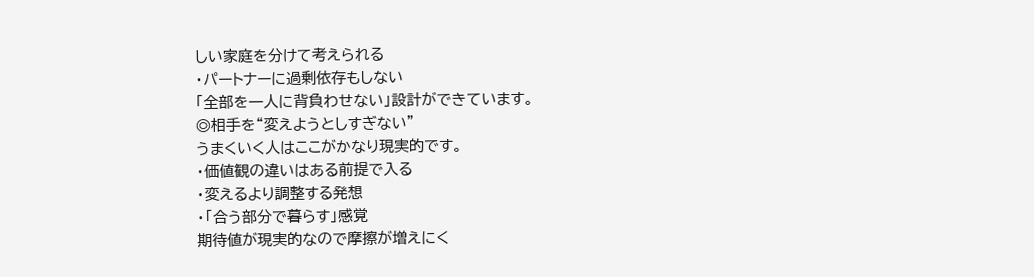しい家庭を分けて考えられる
・パートナーに過剰依存もしない
「全部を一人に背負わせない」設計ができています。
◎相手を“変えようとしすぎない”
うまくいく人はここがかなり現実的です。
・価値観の違いはある前提で入る
・変えるより調整する発想
・「合う部分で暮らす」感覚
期待値が現実的なので摩擦が増えにく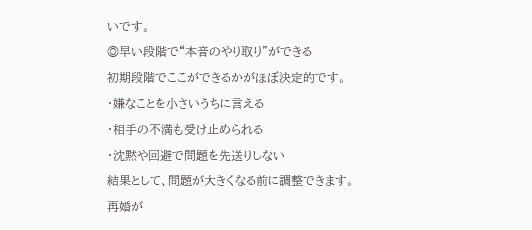いです。
◎早い段階で“本音のやり取り”ができる
初期段階でここができるかがほぼ決定的です。
・嫌なことを小さいうちに言える
・相手の不満も受け止められる
・沈黙や回避で問題を先送りしない
結果として、問題が大きくなる前に調整できます。
再婚が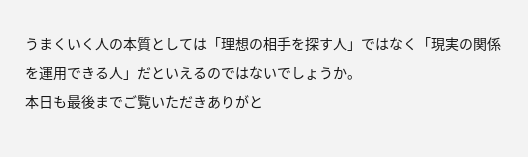うまくいく人の本質としては「理想の相手を探す人」ではなく「現実の関係を運用できる人」だといえるのではないでしょうか。
本日も最後までご覧いただきありがと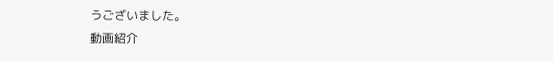うございました。
動画紹介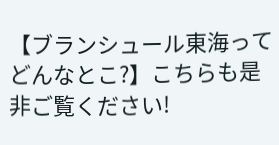【ブランシュール東海ってどんなとこ?】こちらも是非ご覧ください!